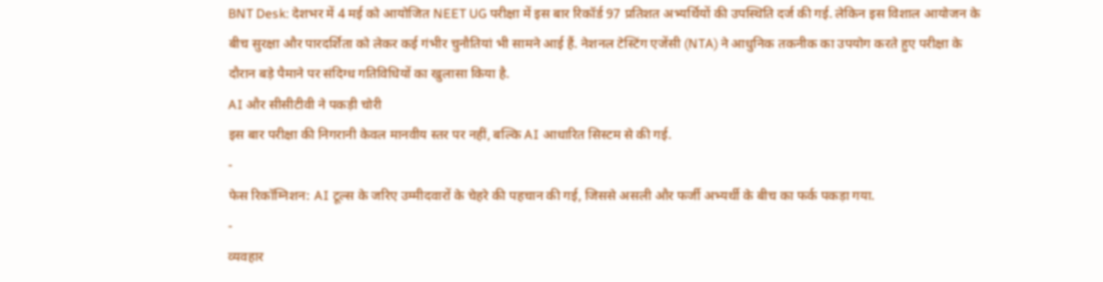BNT Desk: देशभर में 4 मई को आयोजित NEET UG परीक्षा में इस बार रिकॉर्ड 97 प्रतिशत अभ्यर्थियों की उपस्थिति दर्ज की गई. लेकिन इस विशाल आयोजन के बीच सुरक्षा और पारदर्शिता को लेकर कई गंभीर चुनौतियां भी सामने आई हैं. नेशनल टेस्टिंग एजेंसी (NTA) ने आधुनिक तकनीक का उपयोग करते हुए परीक्षा के दौरान बड़े पैमाने पर संदिग्ध गतिविधियों का खुलासा किया है.
AI और सीसीटीवी ने पकड़ी चोरी
इस बार परीक्षा की निगरानी केवल मानवीय स्तर पर नहीं, बल्कि AI आधारित सिस्टम से की गई.
-
फेस रिकॉग्निशन: AI टूल्स के जरिए उम्मीदवारों के चेहरे की पहचान की गई, जिससे असली और फर्जी अभ्यर्थी के बीच का फर्क पकड़ा गया.
-
व्यवहार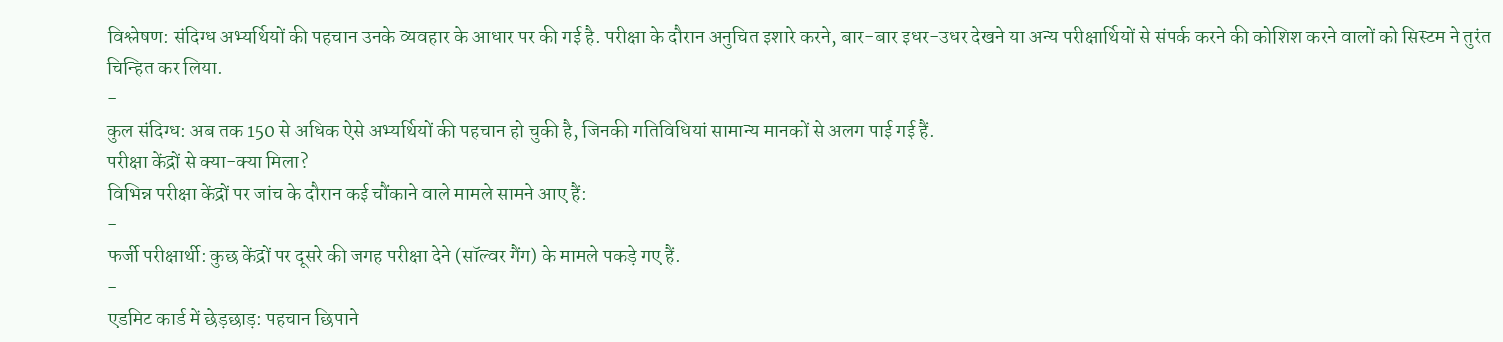विश्लेषण: संदिग्ध अभ्यर्थियों की पहचान उनके व्यवहार के आधार पर की गई है. परीक्षा के दौरान अनुचित इशारे करने, बार-बार इधर-उधर देखने या अन्य परीक्षार्थियों से संपर्क करने की कोशिश करने वालों को सिस्टम ने तुरंत चिन्हित कर लिया.
-
कुल संदिग्ध: अब तक 150 से अधिक ऐसे अभ्यर्थियों की पहचान हो चुकी है, जिनकी गतिविधियां सामान्य मानकों से अलग पाई गई हैं.
परीक्षा केंद्रों से क्या-क्या मिला?
विभिन्न परीक्षा केंद्रों पर जांच के दौरान कई चौंकाने वाले मामले सामने आए हैं:
-
फर्जी परीक्षार्थी: कुछ केंद्रों पर दूसरे की जगह परीक्षा देने (सॉल्वर गैंग) के मामले पकड़े गए हैं.
-
एडमिट कार्ड में छेड़छाड़: पहचान छिपाने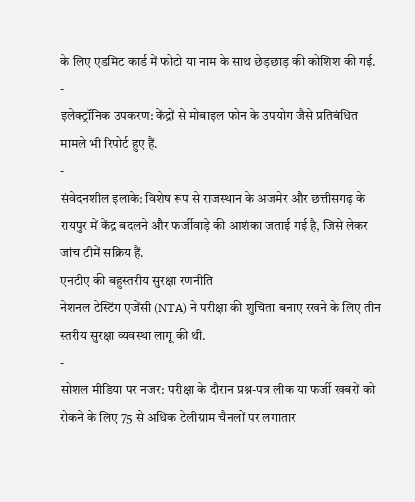के लिए एडमिट कार्ड में फोटो या नाम के साथ छेड़छाड़ की कोशिश की गई.
-
इलेक्ट्रॉनिक उपकरण: केंद्रों से मोबाइल फोन के उपयोग जैसे प्रतिबंधित मामले भी रिपोर्ट हुए हैं.
-
संवेदनशील इलाके: विशेष रूप से राजस्थान के अजमेर और छत्तीसगढ़ के रायपुर में केंद्र बदलने और फर्जीवाड़े की आशंका जताई गई है, जिसे लेकर जांच टीमें सक्रिय हैं.
एनटीए की बहुस्तरीय सुरक्षा रणनीति
नेशनल टेस्टिंग एजेंसी (NTA) ने परीक्षा की शुचिता बनाए रखने के लिए तीन स्तरीय सुरक्षा व्यवस्था लागू की थी.
-
सोशल मीडिया पर नजर: परीक्षा के दौरान प्रश्न-पत्र लीक या फर्जी खबरों को रोकने के लिए 75 से अधिक टेलीग्राम चैनलों पर लगातार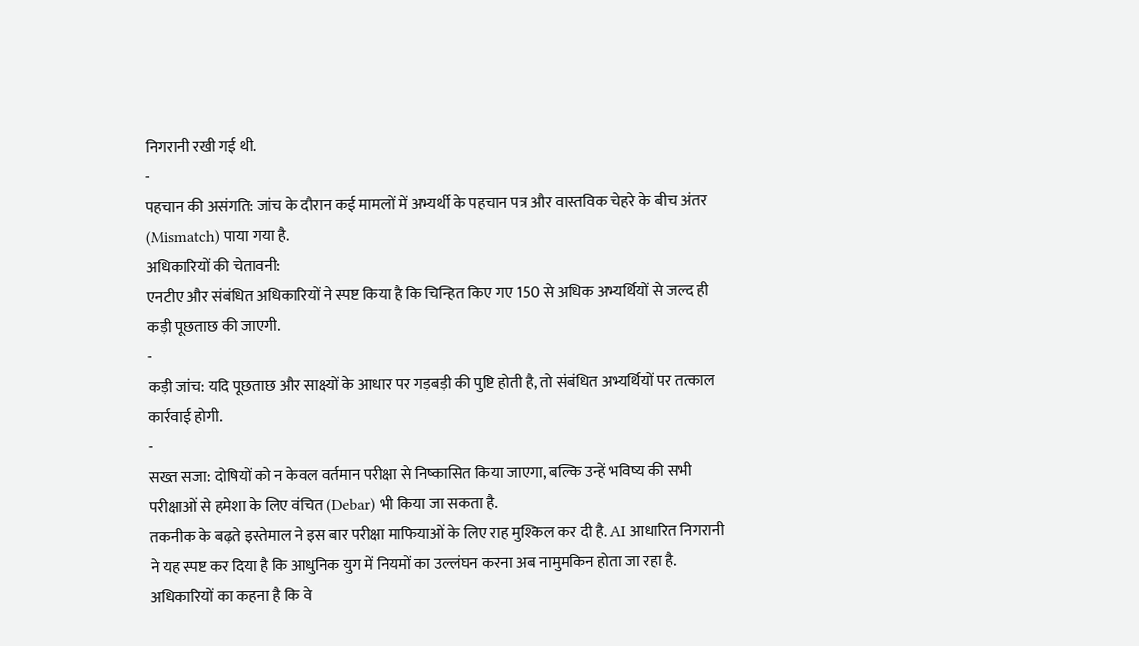निगरानी रखी गई थी.
-
पहचान की असंगति: जांच के दौरान कई मामलों में अभ्यर्थी के पहचान पत्र और वास्तविक चेहरे के बीच अंतर (Mismatch) पाया गया है.
अधिकारियों की चेतावनी:
एनटीए और संबंधित अधिकारियों ने स्पष्ट किया है कि चिन्हित किए गए 150 से अधिक अभ्यर्थियों से जल्द ही कड़ी पूछताछ की जाएगी.
-
कड़ी जांच: यदि पूछताछ और साक्ष्यों के आधार पर गड़बड़ी की पुष्टि होती है, तो संबंधित अभ्यर्थियों पर तत्काल कार्रवाई होगी.
-
सख्त सजा: दोषियों को न केवल वर्तमान परीक्षा से निष्कासित किया जाएगा, बल्कि उन्हें भविष्य की सभी परीक्षाओं से हमेशा के लिए वंचित (Debar) भी किया जा सकता है.
तकनीक के बढ़ते इस्तेमाल ने इस बार परीक्षा माफियाओं के लिए राह मुश्किल कर दी है. AI आधारित निगरानी ने यह स्पष्ट कर दिया है कि आधुनिक युग में नियमों का उल्लंघन करना अब नामुमकिन होता जा रहा है. अधिकारियों का कहना है कि वे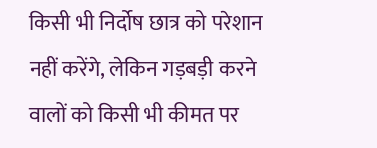किसी भी निर्दोष छात्र को परेशान नहीं करेंगे, लेकिन गड़बड़ी करने वालों को किसी भी कीमत पर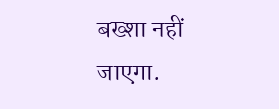बख्शा नहीं जाएगा.